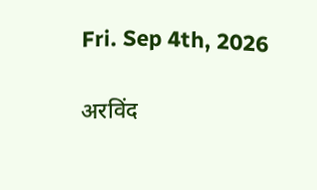Fri. Sep 4th, 2026

अरविंद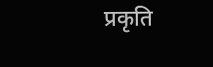प्रकृति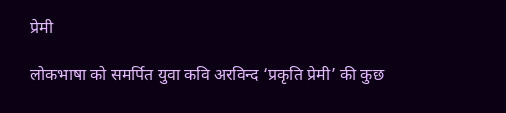प्रेमी

लोकभाषा को समर्पित युवा कवि अरविन्द ‘प्रकृति प्रेमी’ की कुछ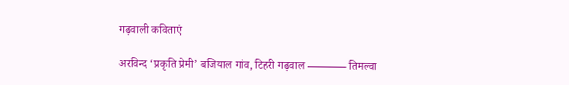गढ़वाली कविताएं

अरविन्द ‘प्रकृति प्रेमी’ बजियाल गांव, टिहरी गढ़वाल ———– तिमल्वा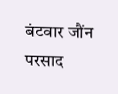बंटवार जौंन परसाद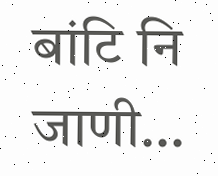बांटि नि जाणी…